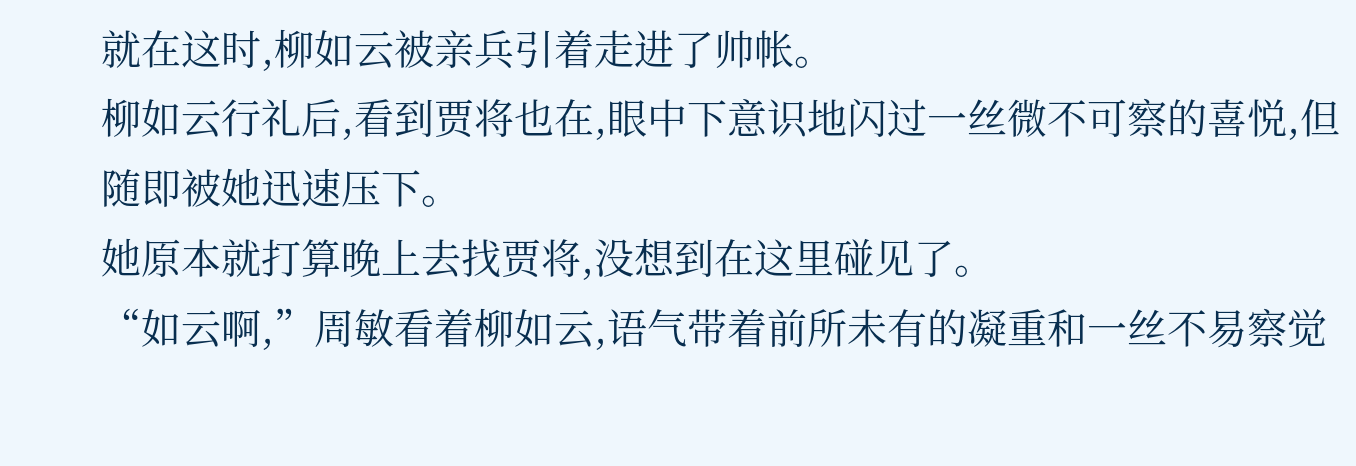就在这时,柳如云被亲兵引着走进了帅帐。
柳如云行礼后,看到贾将也在,眼中下意识地闪过一丝微不可察的喜悦,但随即被她迅速压下。
她原本就打算晚上去找贾将,没想到在这里碰见了。
“如云啊,”周敏看着柳如云,语气带着前所未有的凝重和一丝不易察觉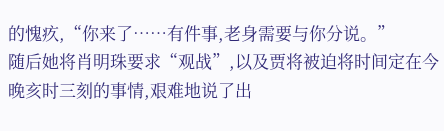的愧疚,“你来了……有件事,老身需要与你分说。”
随后她将肖明珠要求“观战”,以及贾将被迫将时间定在今晚亥时三刻的事情,艰难地说了出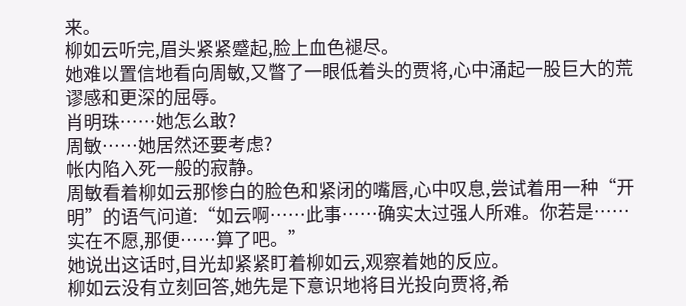来。
柳如云听完,眉头紧紧蹙起,脸上血色褪尽。
她难以置信地看向周敏,又瞥了一眼低着头的贾将,心中涌起一股巨大的荒谬感和更深的屈辱。
肖明珠……她怎么敢?
周敏……她居然还要考虑?
帐内陷入死一般的寂静。
周敏看着柳如云那惨白的脸色和紧闭的嘴唇,心中叹息,尝试着用一种“开明”的语气问道:“如云啊……此事……确实太过强人所难。你若是……实在不愿,那便……算了吧。”
她说出这话时,目光却紧紧盯着柳如云,观察着她的反应。
柳如云没有立刻回答,她先是下意识地将目光投向贾将,希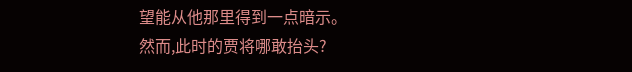望能从他那里得到一点暗示。
然而,此时的贾将哪敢抬头?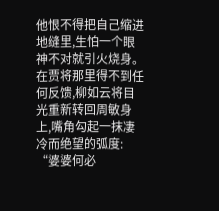他恨不得把自己缩进地缝里,生怕一个眼神不对就引火烧身。
在贾将那里得不到任何反馈,柳如云将目光重新转回周敏身上,嘴角勾起一抹凄冷而绝望的弧度:
“婆婆何必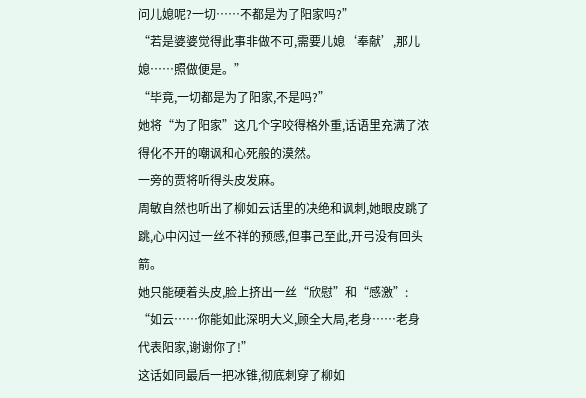问儿媳呢?一切……不都是为了阳家吗?”
“若是婆婆觉得此事非做不可,需要儿媳‘奉献’,那儿媳……照做便是。”
“毕竟,一切都是为了阳家,不是吗?”
她将“为了阳家”这几个字咬得格外重,话语里充满了浓得化不开的嘲讽和心死般的漠然。
一旁的贾将听得头皮发麻。
周敏自然也听出了柳如云话里的决绝和讽刺,她眼皮跳了跳,心中闪过一丝不祥的预感,但事己至此,开弓没有回头箭。
她只能硬着头皮,脸上挤出一丝“欣慰”和“感激”:
“如云……你能如此深明大义,顾全大局,老身……老身代表阳家,谢谢你了!”
这话如同最后一把冰锥,彻底刺穿了柳如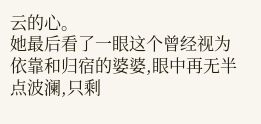云的心。
她最后看了一眼这个曾经视为依靠和归宿的婆婆,眼中再无半点波澜,只剩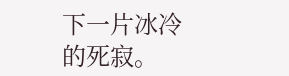下一片冰冷的死寂。